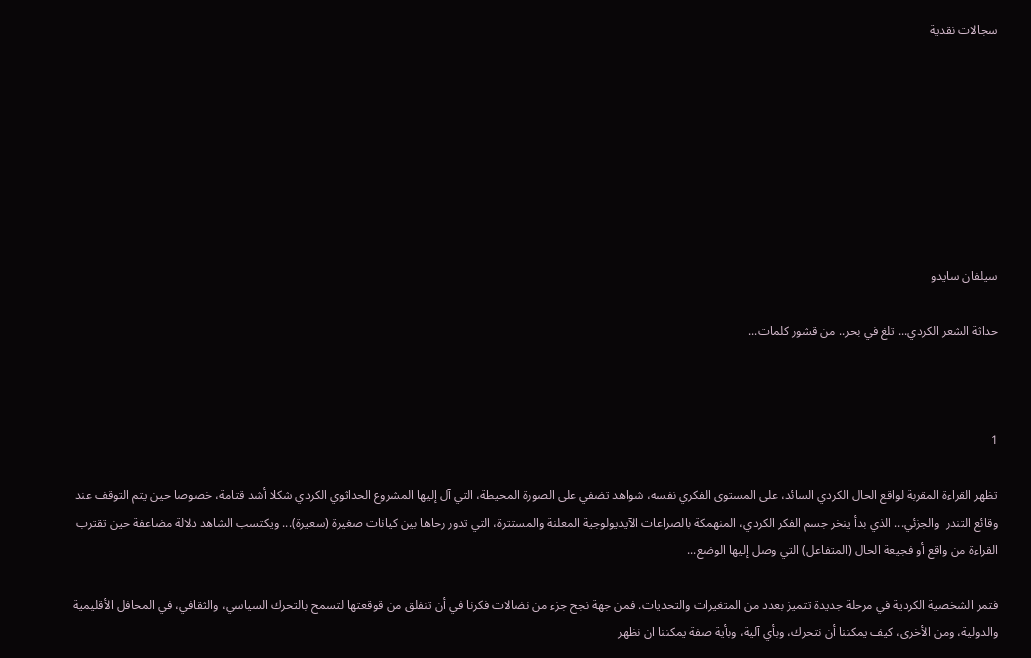سجالات نقدية








سيلفان سايدو

حداثة الشعر الكردي... تلغ في بحر.. من قشور كلمات...



1

تظهر القراءة المقربة لواقع الحال الكردي السائد، على المستوى الفكري نفسه، شواهد تضفي على الصورة المحيطة، التي آل إليها المشروع الحداثوي الكردي شكلا أشد قتامة، خصوصا حين يتم التوقف عند وقائع التندر  والجزئي... الذي بدأ ينخر جسم الفكر الكردي، المنهمكة بالصراعات الآيديولوجية المعلنة والمستترة، التي تدور رحاها بين كيانات صغيرة (سعيرة)... ويكتسب الشاهد دلالة مضاعفة حين تقترب القراءة من واقع أو فجيعة الحال (المتفاعل) التي وصل إليها الوضع...

فتمر الشخصية الكردية في مرحلة جديدة تتميز بعدد من المتغيرات والتحديات. فمن جهة نجح جزء من نضالات فكرنا في أن تنفلق من قوقعتها لتسمح بالتحرك السياسي، والثقافي، في المحافل الأقليمية والدولية، ومن الأخرى، كيف يمكننا أن نتحرك، وبأي آلية، وبأية صفة يمكننا ان نظهر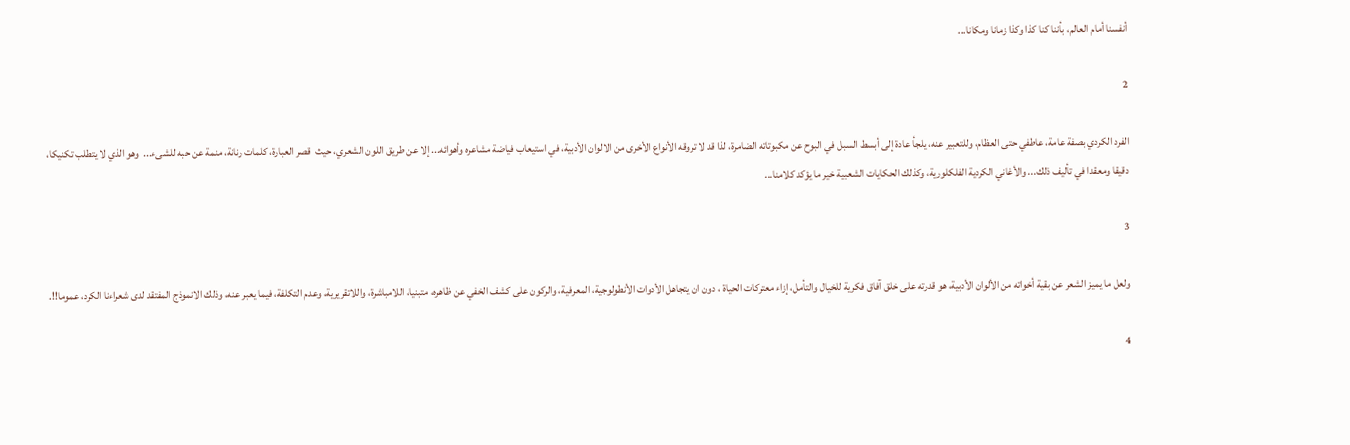أنفسنا أمام العالم، بأننا كنا كذا وكذا زمانا ومكانا...

2

الفرد الكردي بصفة عامة، عاطفي حتى العظام، وللتعبير عنه، يلجأ عادة إلى أبسط السبل في البوح عن مكبوتاته الضامرة، لذا قد لا تروقه الأنواع الأخرى من الالوان الأدبية، في استيعاب فياضة مشاعره وأهوائه... إلا عن طريق اللون الشعري، حيث  قصر العبارة، كلمات رنانة، منمة عن حبه للشىء...  وهو الذي لا يتطلب تكنيكا، دقيقا ومعقدا في تأليف ذلك... والأغاني الكردية الفلكلورية، وكذلك الحكايات الشعبية خير ما يؤكد كلامنا...

3

ولعل ما يميز الشعر عن بقية أخواته من الألوان الأدبية، هو قدرته على خلق آفاق فكرية للخيال والتأمل، إزاء معتركات الحياة ، دون ان يتجاهل الأدوات الأنطولوجية، المعرفية، والركون على كشف الخفي عن ظاهره، متبنيا، اللامباشرة، واللاتقريرية، وعدم التكلفة، فيما يعبر عنه، وذلك الانموذج المفتقد لدى شعراءنا الكرد، عموما!!.

4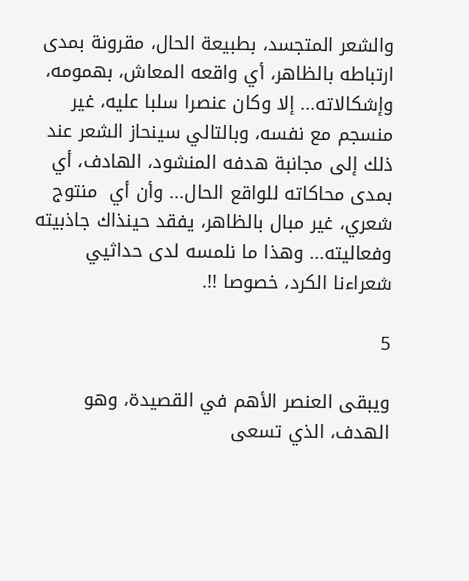والشعر المتجسد، بطبيعة الحال، مقرونة بمدى ارتباطه بالظاهر، أي واقعه المعاش، بهمومه، وإشكالاته... إلا وكان عنصرا سلبا عليه، غير منسجم مع نفسه، وبالتالي سينحاز الشعر عند ذلك إلى مجانبة هدفه المنشود، الهادف، أي بمدى محاكاته للواقع الحال... وأن أي  منتوج شعري، غير مبال بالظاهر، يفقد حينذاك جاذبيته وفعاليته... وهذا ما نلمسه لدى حداثيي شعراءنا الكرد، خصوصا !!.

5

ويبقى العنصر الأهم في القصيدة، وهو الهدف، الذي تسعى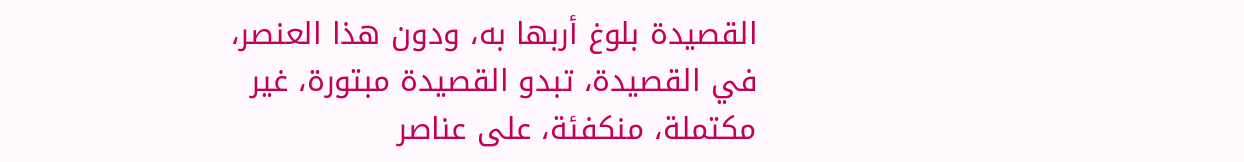القصيدة بلوغ أربها به، ودون هذا العنصر، في القصيدة، تبدو القصيدة مبتورة، غير مكتملة، منكفئة، على عناصر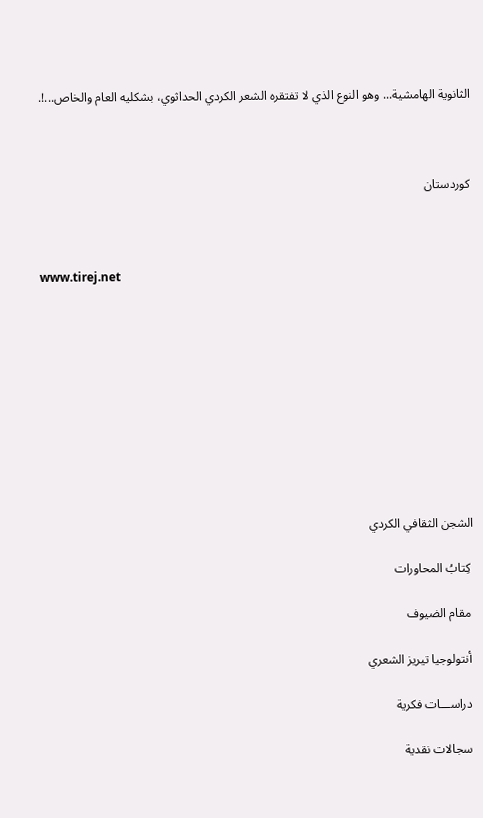الثانوية الهامشية... وهو النوع الذي لا تفتقره الشعر الكردي الحداثوي، بشكليه العام والخاص...!.



كوردستان



www.tirej.net










الشجن الثقافي الكردي

 كِتابُ المحاورات

 مقام الضيوف

 أنتولوجيا تيريز الشعري

 دراســـات فكرية

 سجالات نقدية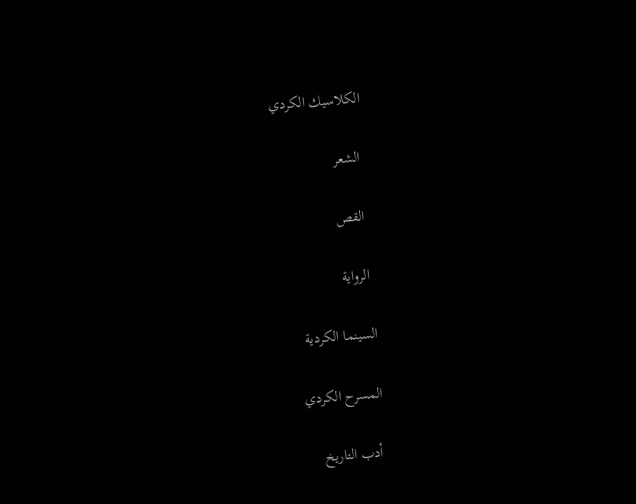الكلاسيك الكردي

 الشعر

 القص

 الرواية

السينما الكردية

المسرح الكردي

 أدب التاريخ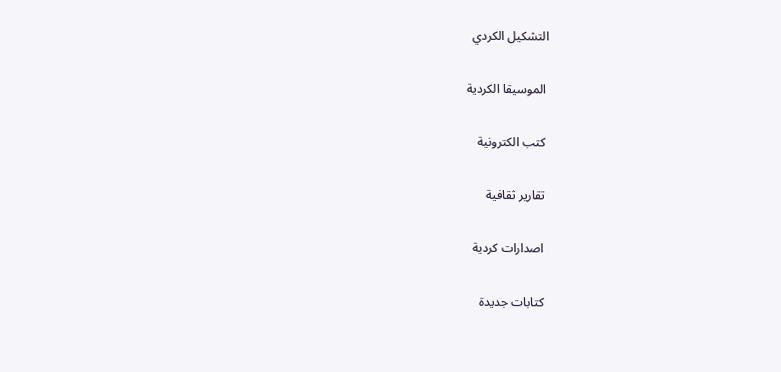التشكيل الكردي

 الموسيقا الكردية

 كتب الكترونية

 تقارير ثقافية

 اصدارات كردية

 كتابات جديدة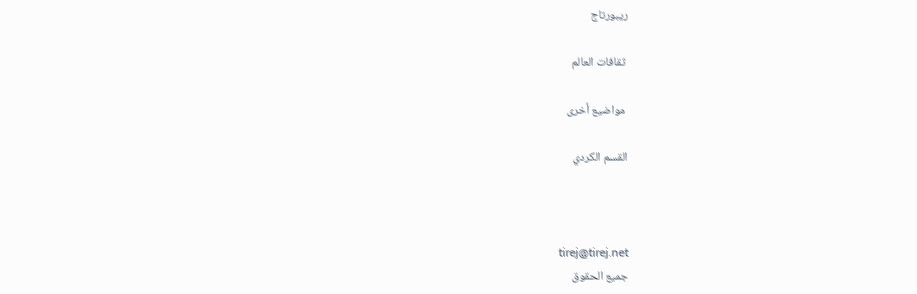ريبورتاج

 ثقافات العالم

 مواضيع أخرى

القسم الكردي



tirej@tirej.net
جميع الحقوق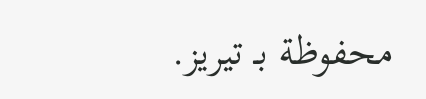محفوظة بـ تيريز.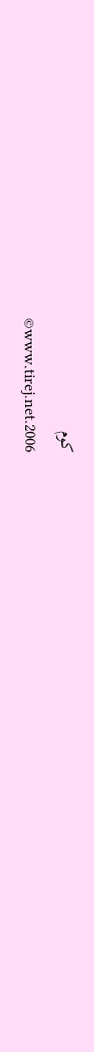كوم
©www.tirej.net.2006